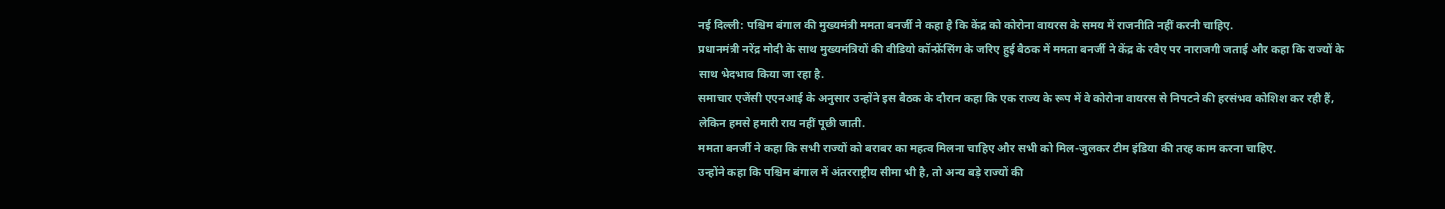नई दिल्ली: पश्चिम बंगाल की मुख्यमंत्री ममता बनर्जी ने कहा है कि केंद्र को कोरोना वायरस के समय में राजनीति नहीं करनी चाहिए.
प्रधानमंत्री नरेंद्र मोदी के साथ मुख्यमंत्रियों की वीडियो कॉन्फ्रेंसिंग के जरिए हुई बैठक में ममता बनर्जी ने केंद्र के रवैए पर नाराजगी जताई और कहा कि राज्यों के साथ भेदभाव किया जा रहा है.
समाचार एजेंसी एएनआई के अनुसार उन्होंने इस बैठक के दौरान कहा कि एक राज्य के रूप में वे कोरोना वायरस से निपटने की हरसंभव कोशिश कर रही हैं, लेकिन हमसे हमारी राय नहीं पूछी जाती.
ममता बनर्जी ने कहा कि सभी राज्यों को बराबर का महत्व मिलना चाहिए और सभी को मिल-जुलकर टीम इंडिया की तरह काम करना चाहिए.
उन्होंने कहा कि पश्चिम बंगाल में अंतरराष्ट्रीय सीमा भी है, तो अन्य बड़े राज्यों की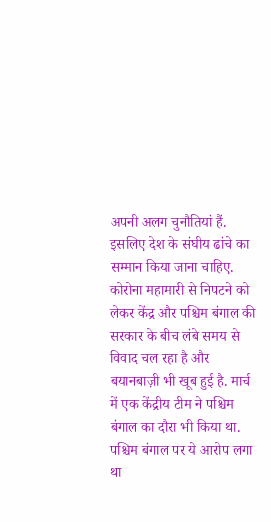अपनी अलग चुनौतियां हैं. इसलिए देश के संघीय ढांचे का सम्मान किया जाना चाहिए.
कोरोना महामारी से निपटने को लेकर केंद्र और पश्चिम बंगाल की सरकार के बीच लंबे समय से विवाद चल रहा है और बयानबाज़ी भी खूब हुई है. मार्च में एक केंद्रीय टीम ने पश्चिम बंगाल का दौरा भी किया था. पश्चिम बंगाल पर ये आरोप लगा था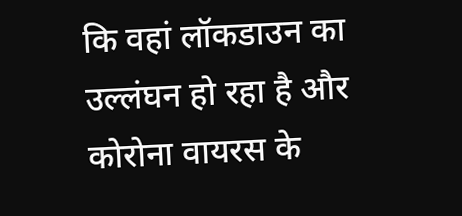कि वहां लॉकडाउन का उल्लंघन हो रहा है और कोरोना वायरस के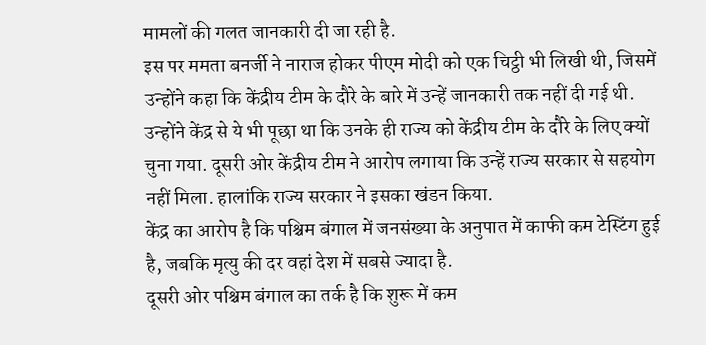मामलों की गलत जानकारी दी जा रही है.
इस पर ममता बनर्जी ने नाराज होकर पीएम मोदी को एक चिट्ठी भी लिखी थी, जिसमें उन्होंने कहा कि केंद्रीय टीम के दौरे के बारे में उन्हें जानकारी तक नहीं दी गई थी.
उन्होंने केंद्र से ये भी पूछा था कि उनके ही राज्य को केंद्रीय टीम के दौरे के लिए क्यों चुना गया. दूसरी ओर केंद्रीय टीम ने आरोप लगाया कि उन्हें राज्य सरकार से सहयोग नहीं मिला. हालांकि राज्य सरकार ने इसका खंडन किया.
केंद्र का आरोप है कि पश्चिम बंगाल में जनसंख्या के अनुपात में काफी कम टेस्टिंग हुई है, जबकि मृत्यु की दर वहां देश में सबसे ज्यादा है.
दूसरी ओर पश्चिम बंगाल का तर्क है कि शुरू में कम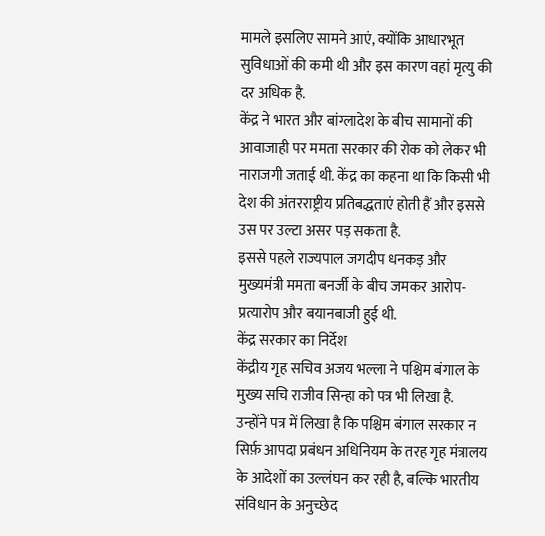मामले इसलिए सामने आएं, क्योंकि आधारभूत सुविधाओं की कमी थी और इस कारण वहां मृत्यु की दर अधिक है.
केंद्र ने भारत और बांग्लादेश के बीच सामानों की आवाजाही पर ममता सरकार की रोक को लेकर भी नाराजगी जताई थी. केंद्र का कहना था कि किसी भी देश की अंतरराष्ट्रीय प्रतिबद्धताएं होती हैं और इससे उस पर उल्टा असर पड़ सकता है.
इससे पहले राज्यपाल जगदीप धनकड़ और मुख्यमंत्री ममता बनर्जी के बीच जमकर आरोप-प्रत्यारोप और बयानबाजी हुई थी.
केंद्र सरकार का निर्देश
केंद्रीय गृह सचिव अजय भल्ला ने पश्चिम बंगाल के मुख्य सचि राजीव सिन्हा को पत्र भी लिखा है.
उन्होंने पत्र में लिखा है कि पश्चिम बंगाल सरकार न सिर्फ़ आपदा प्रबंधन अधिनियम के तरह गृह मंत्रालय के आदेशों का उल्लंघन कर रही है, बल्कि भारतीय संविधान के अनुच्छेद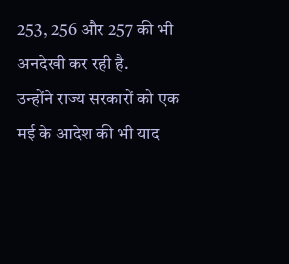253, 256 और 257 की भी अनदेखी कर रही है.
उन्होंने राज्य सरकारों को एक मई के आदेश की भी याद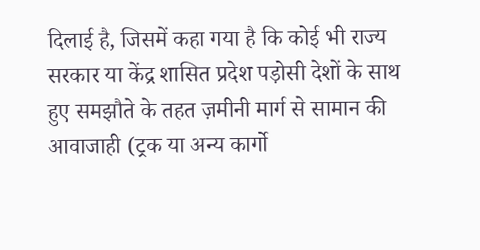दिलाई है, जिसमें कहा गया है कि कोई भी राज्य सरकार या केंद्र शासित प्रदेश पड़ोसी देशों के साथ हुए समझौते के तहत ज़मीनी मार्ग से सामान की आवाजाही (ट्रक या अन्य कार्गो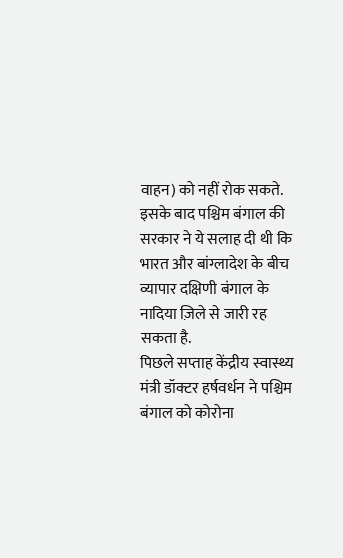वाहन) को नहीं रोक सकते.
इसके बाद पश्चिम बंगाल की सरकार ने ये सलाह दी थी कि भारत और बांग्लादेश के बीच व्यापार दक्षिणी बंगाल के नादिया ज़िले से जारी रह सकता है.
पिछले सप्ताह केंद्रीय स्वास्थ्य मंत्री डॉक्टर हर्षवर्धन ने पश्चिम बंगाल को कोरोना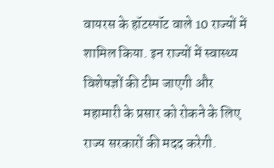वायरस के हॉटस्पॉट वाले 10 राज्यों में शामिल किया. इन राज्यों में स्वास्थ्य विशेषज्ञों की टीम जाएगी और महामारी के प्रसार को रोकने के लिए राज्य सरकारों की मदद करेगी.